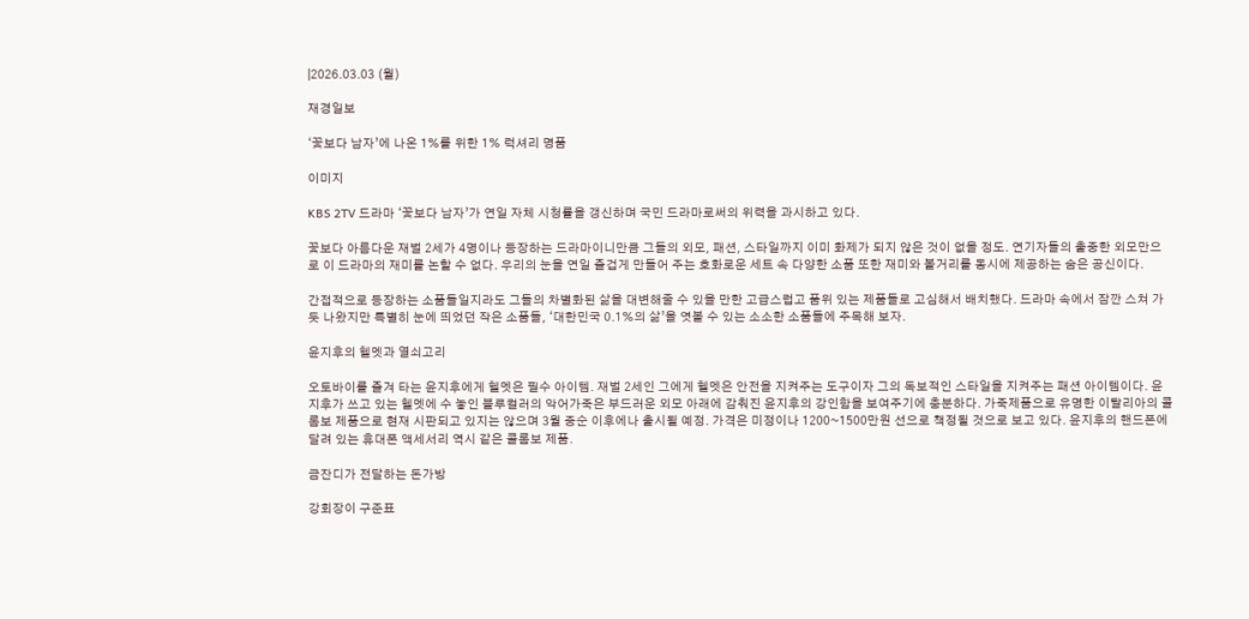|2026.03.03 (월)

재경일보

‘꽃보다 남자’에 나온 1%를 위한 1% 럭셔리 명품

이미지

KBS 2TV 드라마 ‘꽃보다 남자’가 연일 자체 시청률을 갱신하며 국민 드라마로써의 위력을 과시하고 있다.

꽃보다 아름다운 재벌 2세가 4명이나 등장하는 드라마이니만큼 그들의 외모, 패션, 스타일까지 이미 화제가 되지 않은 것이 없을 정도. 연기자들의 출중한 외모만으로 이 드라마의 재미를 논할 수 없다. 우리의 눈을 연일 즐겁게 만들어 주는 호화로운 세트 속 다양한 소품 또한 재미와 볼거리를 동시에 제공하는 숨은 공신이다.

간접적으로 등장하는 소품들일지라도 그들의 차별화된 삶을 대변해줄 수 있을 만한 고급스럽고 품위 있는 제품들로 고심해서 배치했다. 드라마 속에서 잠깐 스쳐 가듯 나왔지만 특별히 눈에 띄었던 작은 소품들, ‘대한민국 0.1%의 삶’을 엿볼 수 있는 소소한 소품들에 주목해 보자.

윤지후의 헬멧과 열쇠고리

오토바이를 즐겨 타는 윤지후에게 헬멧은 필수 아이템. 재벌 2세인 그에게 헬멧은 안전을 지켜주는 도구이자 그의 독보적인 스타일을 지켜주는 패션 아이템이다. 윤지후가 쓰고 있는 헬멧에 수 놓인 블루컬러의 악어가죽은 부드러운 외모 아래에 감춰진 윤지후의 강인함을 보여주기에 충분하다. 가죽제품으로 유명한 이탈리아의 콜롬보 제품으로 현재 시판되고 있지는 않으며 3월 중순 이후에나 출시될 예정. 가격은 미정이나 1200~1500만원 선으로 책정될 것으로 보고 있다. 윤지후의 핸드폰에 달려 있는 휴대폰 액세서리 역시 같은 콜롬보 제품.

금잔디가 전달하는 돈가방

강회장이 구준표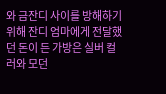와 금잔디 사이를 방해하기 위해 잔디 엄마에게 전달했던 돈이 든 가방은 실버 컬러와 모던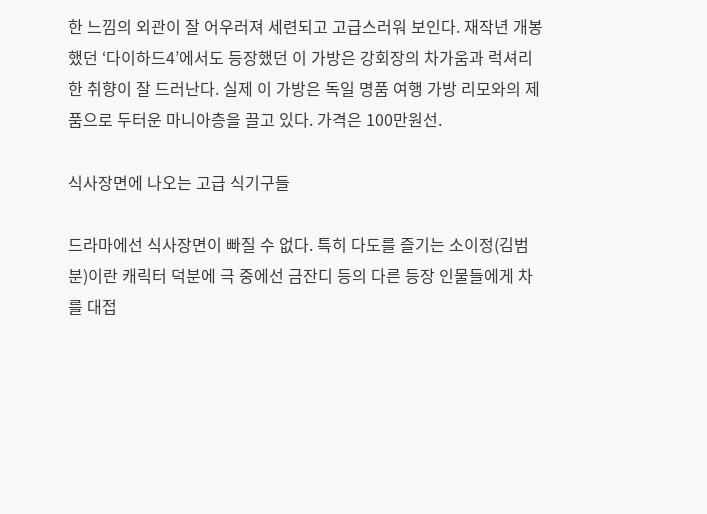한 느낌의 외관이 잘 어우러져 세련되고 고급스러워 보인다. 재작년 개봉했던 ‘다이하드4’에서도 등장했던 이 가방은 강회장의 차가움과 럭셔리한 취향이 잘 드러난다. 실제 이 가방은 독일 명품 여행 가방 리모와의 제품으로 두터운 마니아층을 끌고 있다. 가격은 100만원선.

식사장면에 나오는 고급 식기구들

드라마에선 식사장면이 빠질 수 없다. 특히 다도를 즐기는 소이정(김범 분)이란 캐릭터 덕분에 극 중에선 금잔디 등의 다른 등장 인물들에게 차를 대접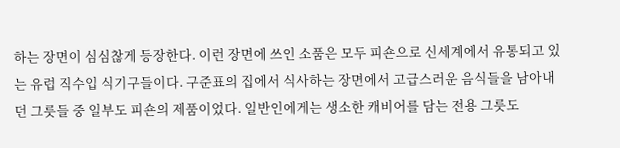하는 장면이 심심찮게 등장한다. 이런 장면에 쓰인 소품은 모두 피숀으로 신세계에서 유통되고 있는 유럽 직수입 식기구들이다. 구준표의 집에서 식사하는 장면에서 고급스러운 음식들을 남아내던 그릇들 중 일부도 피숀의 제품이었다. 일반인에게는 생소한 캐비어를 담는 전용 그릇도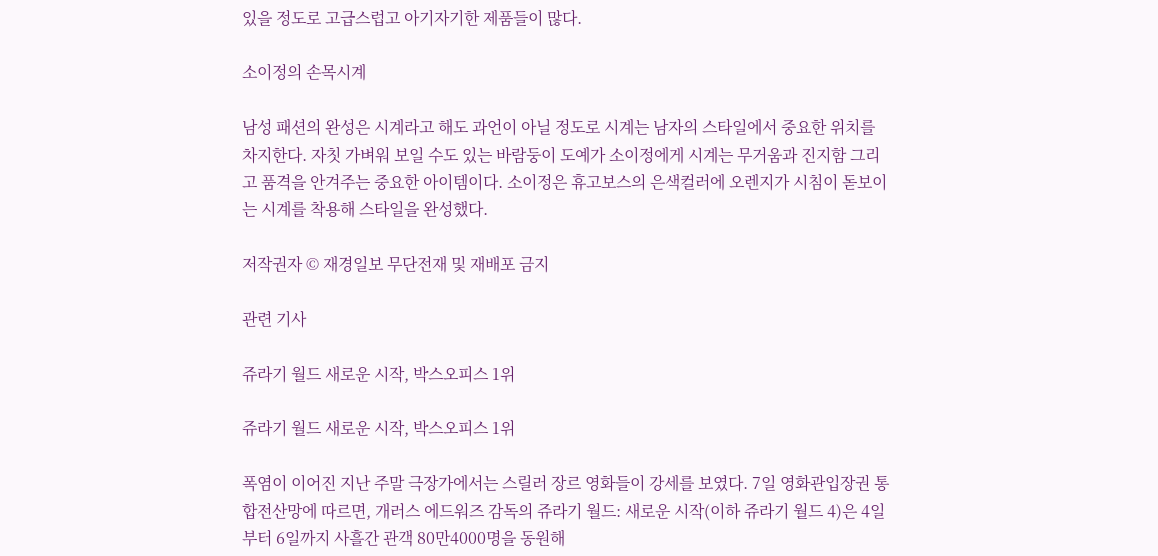있을 정도로 고급스럽고 아기자기한 제품들이 많다.

소이정의 손목시계

남성 패션의 완성은 시계라고 해도 과언이 아닐 정도로 시계는 남자의 스타일에서 중요한 위치를 차지한다. 자칫 가벼워 보일 수도 있는 바람둥이 도예가 소이정에게 시계는 무거움과 진지함 그리고 품격을 안겨주는 중요한 아이템이다. 소이정은 휴고보스의 은색컬러에 오렌지가 시침이 돋보이는 시계를 착용해 스타일을 완성했다.

저작권자 © 재경일보 무단전재 및 재배포 금지

관련 기사

쥬라기 월드 새로운 시작, 박스오피스 1위

쥬라기 월드 새로운 시작, 박스오피스 1위

폭염이 이어진 지난 주말 극장가에서는 스릴러 장르 영화들이 강세를 보였다. 7일 영화관입장권 통합전산망에 따르면, 개러스 에드워즈 감독의 쥬라기 월드: 새로운 시작(이하 쥬라기 월드 4)은 4일부터 6일까지 사흘간 관객 80만4000명을 동원해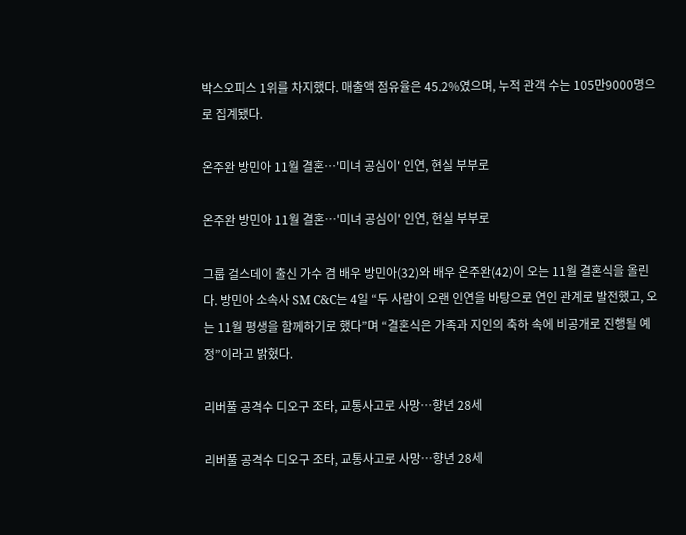박스오피스 1위를 차지했다. 매출액 점유율은 45.2%였으며, 누적 관객 수는 105만9000명으로 집계됐다.

온주완 방민아 11월 결혼…'미녀 공심이' 인연, 현실 부부로

온주완 방민아 11월 결혼…'미녀 공심이' 인연, 현실 부부로

그룹 걸스데이 출신 가수 겸 배우 방민아(32)와 배우 온주완(42)이 오는 11월 결혼식을 올린다. 방민아 소속사 SM C&C는 4일 “두 사람이 오랜 인연을 바탕으로 연인 관계로 발전했고, 오는 11월 평생을 함께하기로 했다”며 “결혼식은 가족과 지인의 축하 속에 비공개로 진행될 예정”이라고 밝혔다.

리버풀 공격수 디오구 조타, 교통사고로 사망…향년 28세

리버풀 공격수 디오구 조타, 교통사고로 사망…향년 28세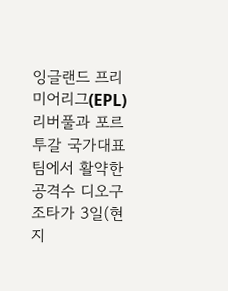잉글랜드 프리미어리그(EPL) 리버풀과 포르투갈 국가대표팀에서 활약한 공격수 디오구 조타가 3일(현지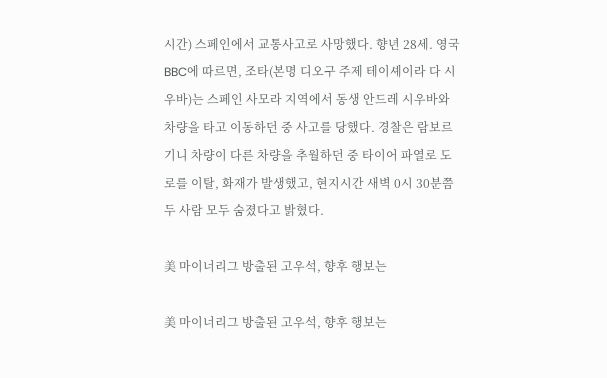시간) 스페인에서 교통사고로 사망했다. 향년 28세. 영국 BBC에 따르면, 조타(본명 디오구 주제 테이셰이라 다 시우바)는 스페인 사모라 지역에서 동생 안드레 시우바와 차량을 타고 이동하던 중 사고를 당했다. 경찰은 람보르기니 차량이 다른 차량을 추월하던 중 타이어 파열로 도로를 이탈, 화재가 발생했고, 현지시간 새벽 0시 30분쯤 두 사람 모두 숨졌다고 밝혔다.

美 마이너리그 방출된 고우석, 향후 행보는

美 마이너리그 방출된 고우석, 향후 행보는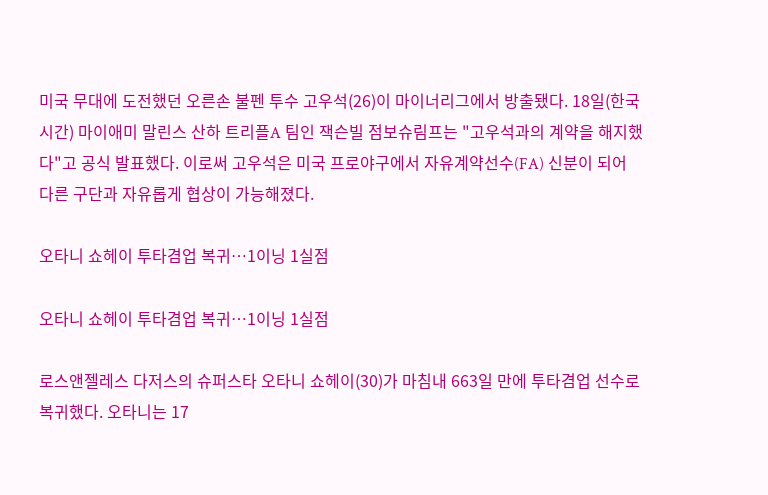미국 무대에 도전했던 오른손 불펜 투수 고우석(26)이 마이너리그에서 방출됐다. 18일(한국시간) 마이애미 말린스 산하 트리플A 팀인 잭슨빌 점보슈림프는 "고우석과의 계약을 해지했다"고 공식 발표했다. 이로써 고우석은 미국 프로야구에서 자유계약선수(FA) 신분이 되어 다른 구단과 자유롭게 협상이 가능해졌다.

오타니 쇼헤이 투타겸업 복귀…1이닝 1실점

오타니 쇼헤이 투타겸업 복귀…1이닝 1실점

로스앤젤레스 다저스의 슈퍼스타 오타니 쇼헤이(30)가 마침내 663일 만에 투타겸업 선수로 복귀했다. 오타니는 17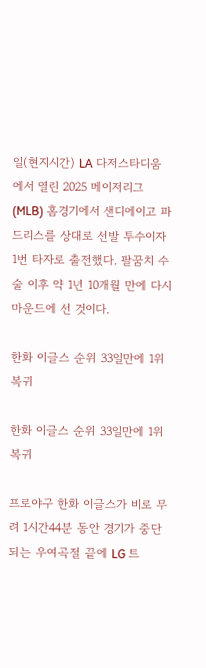일(현지시간) LA 다저스타디움에서 열린 2025 메이저리그(MLB) 홈경기에서 샌디에이고 파드리스를 상대로 선발 투수이자 1번 타자로 출전했다. 팔꿈치 수술 이후 약 1년 10개월 만에 다시 마운드에 선 것이다.

한화 이글스 순위 33일만에 1위 복귀

한화 이글스 순위 33일만에 1위 복귀

프로야구 한화 이글스가 비로 무려 1시간44분 동안 경기가 중단되는 우여곡절 끝에 LG 트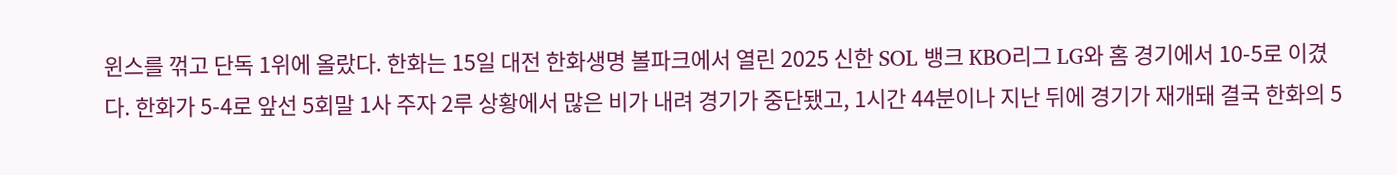윈스를 꺾고 단독 1위에 올랐다. 한화는 15일 대전 한화생명 볼파크에서 열린 2025 신한 SOL 뱅크 KBO리그 LG와 홈 경기에서 10-5로 이겼다. 한화가 5-4로 앞선 5회말 1사 주자 2루 상황에서 많은 비가 내려 경기가 중단됐고, 1시간 44분이나 지난 뒤에 경기가 재개돼 결국 한화의 5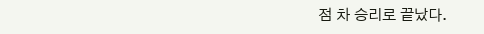점 차 승리로 끝났다.